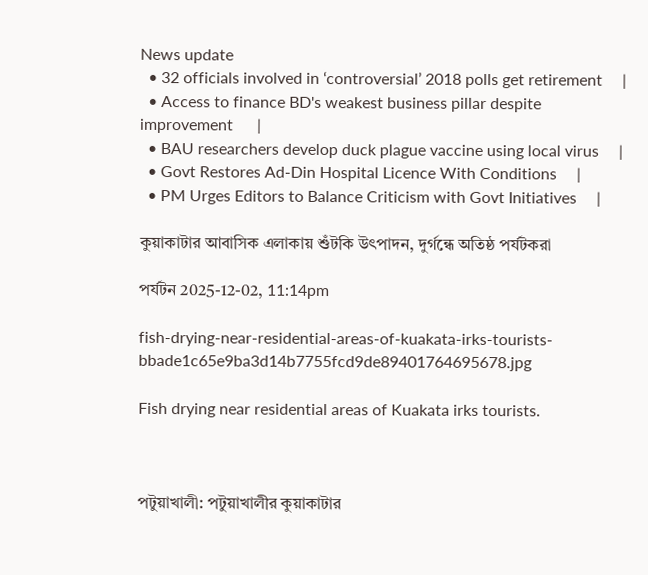News update
  • 32 officials involved in ‘controversial’ 2018 polls get retirement     |
  • Access to finance BD's weakest business pillar despite improvement      |
  • BAU researchers develop duck plague vaccine using local virus     |
  • Govt Restores Ad-Din Hospital Licence With Conditions     |
  • PM Urges Editors to Balance Criticism with Govt Initiatives     |

কুয়াকাটার আবাসিক এলাকায় শুঁটকি উৎপাদন, দুর্গন্ধে অতিষ্ঠ পর্যটকরা

পর্যটন 2025-12-02, 11:14pm

fish-drying-near-residential-areas-of-kuakata-irks-tourists-bbade1c65e9ba3d14b7755fcd9de89401764695678.jpg

Fish drying near residential areas of Kuakata irks tourists.



পটুয়াখালী: পটুয়াখালীর কুয়াকাটার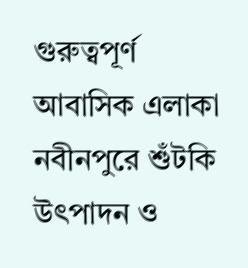গুরুত্বপূর্ণ আবাসিক এলাকা নবীনপুরে শুঁটকি উৎপাদন ও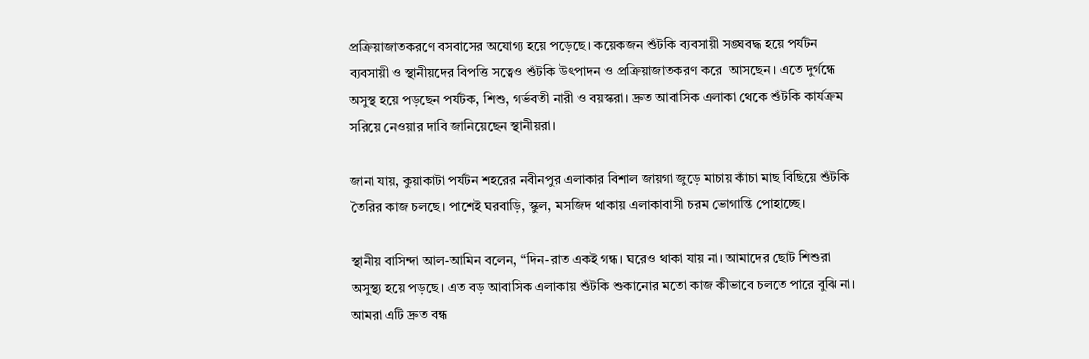প্রক্রিয়াজাতকরণে বসবাসের অযোগ্য হয়ে পড়েছে। কয়েকজন শুঁটকি ব্যবসায়ী সঙ্ঘবদ্ধ হয়ে পর্যটন ব্যবসায়ী ও স্থানীয়দের বিপত্তি সত্বেও শুঁটকি উৎপাদন ও প্রক্রিয়াজাতকরণ করে  আসছেন। এতে দুর্গন্ধে অসুস্থ হয়ে পড়ছেন পর্যটক, শিশু, গর্ভবতী নারী ও বয়স্করা। দ্রুত আবাসিক এলাকা থেকে শুঁটকি কার্যক্রম সরিয়ে নেওয়ার দাবি জানিয়েছেন স্থানীয়রা।

জানা যায়, কুয়াকাটা পর্যটন শহরের নবীনপুর এলাকার বিশাল জায়গা জুড়ে মাচায় কাঁচা মাছ বিছিয়ে শুঁটকি তৈরির কাজ চলছে। পাশেই ঘরবাড়ি, স্কুল, মসজিদ থাকায় এলাকাবাসী চরম ভোগান্তি পোহাচ্ছে।

স্থানীয় বাসিন্দা আল-আমিন বলেন, “দিন-রাত একই গন্ধ। ঘরেও থাকা যায় না। আমাদের ছোট শিশুরা অসুস্থ্য হয়ে পড়ছে। এত বড় আবাসিক এলাকায় শুঁটকি শুকানোর মতো কাজ কীভাবে চলতে পারে বুঝি না। আমরা এটি দ্রুত বন্ধ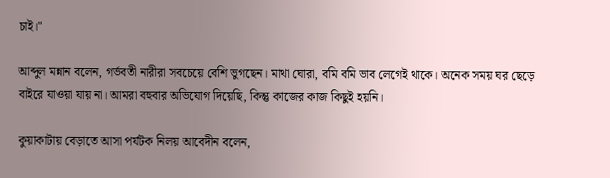চাই।"

আব্দুল মন্নান বলেন, গর্ভবতী নারীরা সবচেয়ে বেশি ভুগছেন। মাথা ঘোরা, বমি বমি ভাব লেগেই থাকে। অনেক সময় ঘর ছেড়ে বাইরে যাওয়া যায় না। আমরা বহুবার অভিযোগ দিয়েছি, কিন্তু কাজের কাজ কিছুই হয়নি।

কুয়াকাটায় বেড়াতে আসা পর্যটক নিলয় আবেদীন বলেন,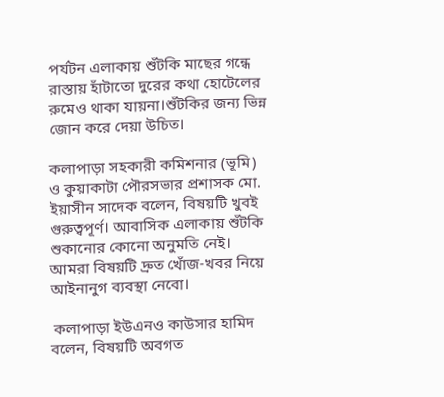পর্যটন এলাকায় শুঁটকি মাছের গন্ধে রাস্তায় হাঁটাতো দুরের কথা হোটেলের রুমেও থাকা যায়না।শুঁটকির জন্য ভিন্ন জোন করে দেয়া উচিত।

কলাপাড়া সহকারী কমিশনার (ভূমি) ও কুয়াকাটা পৌরসভার প্রশাসক মো. ইয়াসীন সাদেক বলেন, বিষয়টি খুবই গুরুত্বপূর্ণ। আবাসিক এলাকায় শুঁটকি শুকানোর কোনো অনুমতি নেই। আমরা বিষয়টি দ্রুত খোঁজ-খবর নিয়ে আইনানুগ ব্যবস্থা নেবো।

 কলাপাড়া ইউএনও কাউসার হামিদ বলেন, বিষয়টি অবগত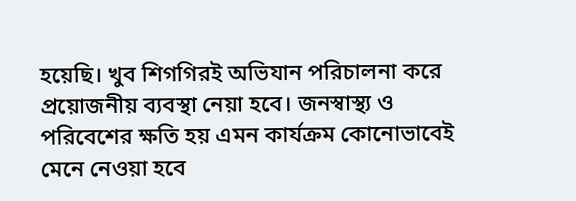হয়েছি। খুব শিগগিরই অভিযান পরিচালনা করে প্রয়োজনীয় ব্যবস্থা নেয়া হবে। জনস্বাস্থ্য ও পরিবেশের ক্ষতি হয় এমন কার্যক্রম কোনোভাবেই মেনে নেওয়া হবে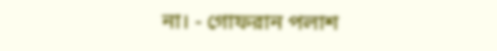না। - গোফরান পলাশ